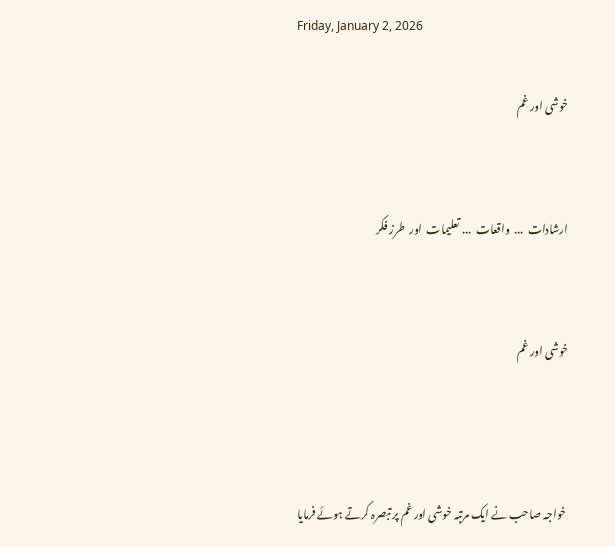Friday, January 2, 2026

خوشی اور غم


ارشادات  ...  واقعات  ... تعلیمات  اور  طرز فکر


خوشی اور غم



 خواجہ صاحب نے ایک مرتبہ خوشی اور غم پر تبصرہ کرتے ہوئے فرمایا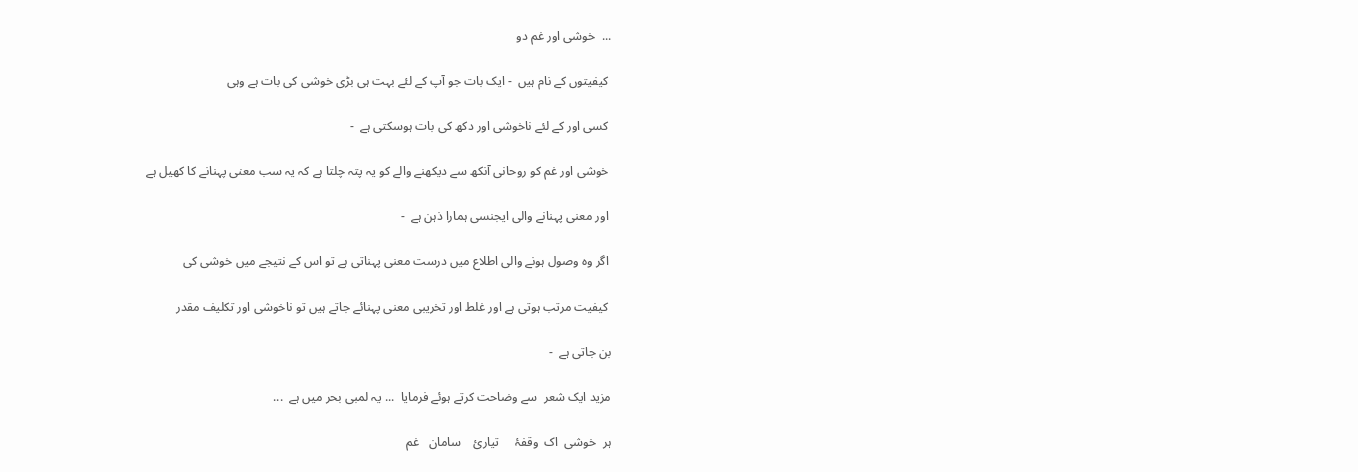...  خوشی اور غم دو

 کیفیتوں کے نام ہیں  - ایک بات جو آپ کے لئے بہت ہی بڑی خوشی کی بات ہے وہی

 کسی اور کے لئے ناخوشی اور دکھ کی بات ہوسکتی ہے  -

 خوشی اور غم کو روحانی آنکھ سے دیکھنے والے کو یہ پتہ چلتا ہے کہ یہ سب معنی پہنانے کا کھیل ہے

 اور معنی پہنانے والی ایجنسی ہمارا ذہن ہے  -

 اگر وہ وصول ہونے والی اطلاع میں درست معنی پہناتی ہے تو اس کے نتیجے میں خوشی کی

 کیفیت مرتب ہوتی ہے اور غلط اور تخریبی معنی پہنائے جاتے ہیں تو ناخوشی اور تکلیف مقدر

بن جاتی ہے  -

مزید ایک شعر  سے وضاحت کرتے ہوئے فرمایا  ... یہ لمبی بحر میں ہے  ...

ہر  خوشی  اک  وقفۂ     تیارئ    سامان   غم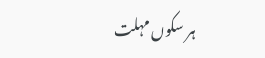ہر سکوں مہلت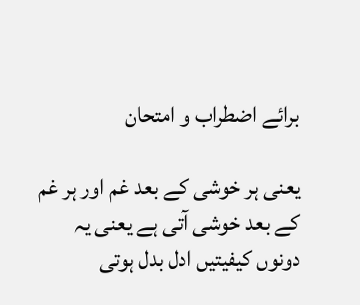برائے اضطراب و امتحان

یعنی ہر خوشی کے بعد غم اور ہر غم کے بعد خوشی آتی ہے یعنی یہ دونوں کیفیتیں ادل بدل ہوتی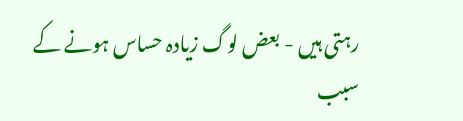رہتی ہیں - بعض لوگ زیادہ حساس ہونے کے سبب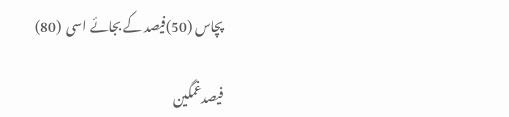پچاس (50)فیصد کے بجائے اسی  (80)

فیصدغمگین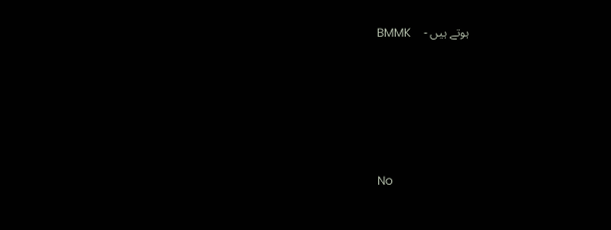ہوتے ہیں -    BMMK





No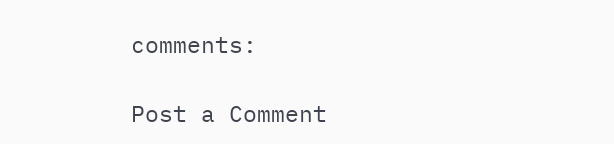comments:

Post a Comment